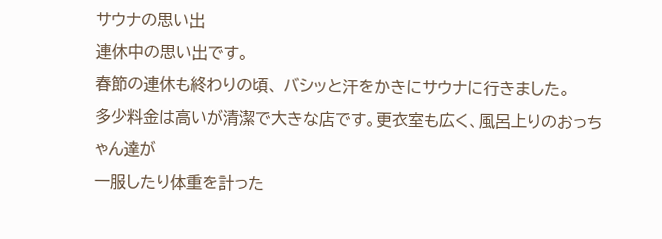サウナの思い出
連休中の思い出です。
春節の連休も終わりの頃、 バシッと汗をかきにサウナに行きました。
多少料金は高いが清潔で大きな店です。更衣室も広く、風呂上りのおっちゃん達が
一服したり体重を計った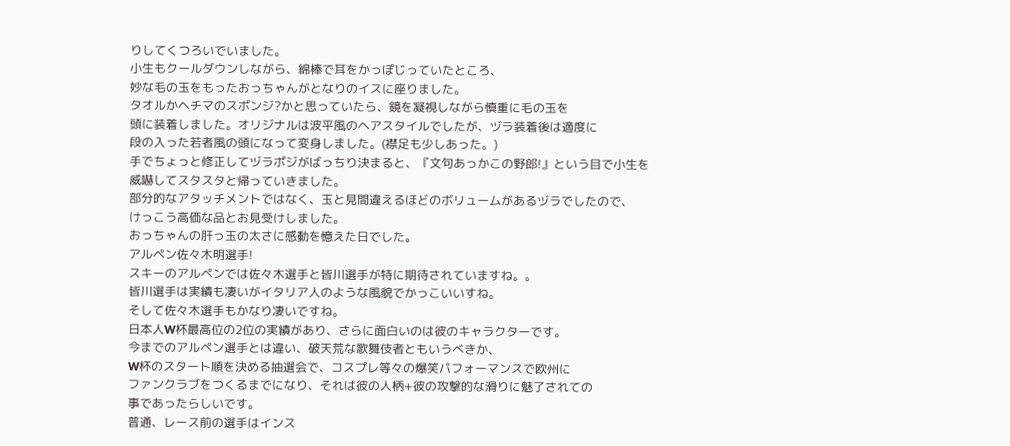りしてくつろいでいました。
小生もクールダウンしながら、綿棒で耳をかっぽじっていたところ、
妙な毛の玉をもったおっちゃんがとなりのイスに座りました。
タオルかヘチマのスポンジ?かと思っていたら、鏡を凝視しながら慎重に毛の玉を
頭に装着しました。オリジナルは波平風のヘアスタイルでしたが、ヅラ装着後は適度に
段の入った若者風の頭になって変身しました。(襟足も少しあった。)
手でちょっと修正してヅラポジがばっちり決まると、『文句あっかこの野郎!』という目で小生を
威嚇してスタスタと帰っていきました。
部分的なアタッチメントではなく、玉と見間違えるほどのボリュームがあるヅラでしたので、
けっこう高価な品とお見受けしました。
おっちゃんの肝っ玉の太さに感動を憶えた日でした。
アルペン佐々木明選手!
スキーのアルペンでは佐々木選手と皆川選手が特に期待されていますね。。
皆川選手は実績も凄いがイタリア人のような風貌でかっこいいすね。
そして佐々木選手もかなり凄いですね。
日本人W杯最高位の2位の実績があり、さらに面白いのは彼のキャラクターです。
今までのアルペン選手とは違い、破天荒な歌舞伎者ともいうべきか、
W杯のスタート順を決める抽選会で、コスプレ等々の爆笑パフォーマンスで欧州に
ファンクラブをつくるまでになり、それは彼の人柄+彼の攻撃的な滑りに魅了されての
事であったらしいです。
普通、レース前の選手はインス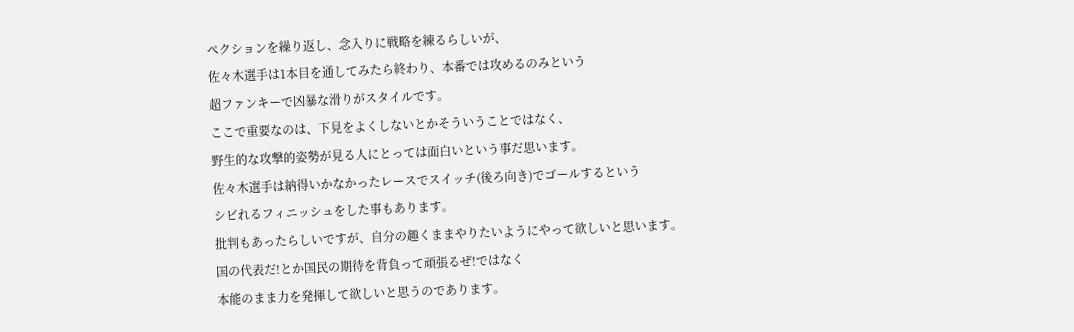ぺクションを繰り返し、念入りに戦略を練るらしいが、
佐々木選手は1本目を通してみたら終わり、本番では攻めるのみという
超ファンキーで凶暴な滑りがスタイルです。
ここで重要なのは、下見をよくしないとかそういうことではなく、
野生的な攻撃的姿勢が見る人にとっては面白いという事だ思います。
佐々木選手は納得いかなかったレースでスイッチ(後ろ向き)でゴールするという
シビれるフィニッシュをした事もあります。
批判もあったらしいですが、自分の趣くままやりたいようにやって欲しいと思います。
国の代表だ!とか国民の期待を背負って頑張るぜ!ではなく
本能のまま力を発揮して欲しいと思うのであります。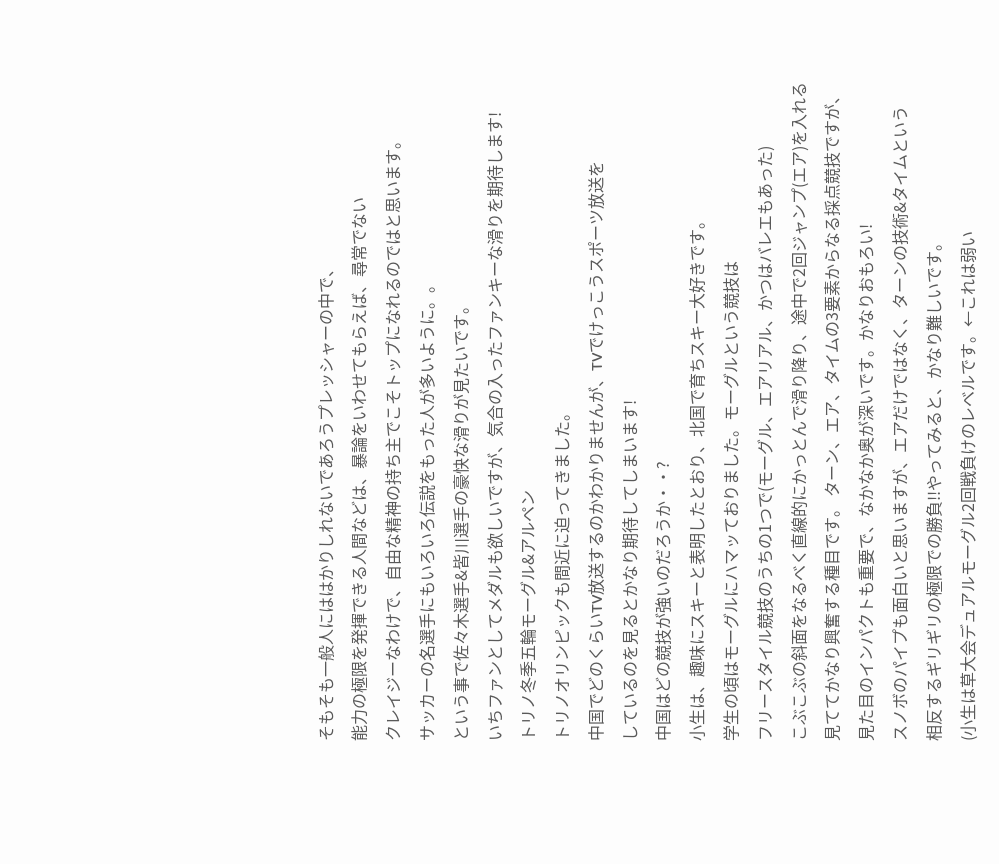そもそも一般人にははかりしれないであろうプレッシャーの中で、
能力の極限を発揮できる人間などは、暴論をいわせてもらえば、尋常でない
クレイジーなわけで、自由な精神の持ち主でこそトップになれるのではと思います。
サッカーの名選手にもいろいろ伝説をもった人が多いように。。
という事で佐々木選手&皆川選手の豪快な滑りが見たいです。
いちファンとしてメダルも欲しいですが、気合の入ったファンキーな滑りを期待します!
トリノ冬季五輪モーグル&アルペン
トリノオリンピックも間近に迫ってきました。
中国でどのくらいTV放送するのかわかりませんが、TVでけっこうスポーツ放送を
しているのを見るとかなり期待してしまいます!
中国はどの競技が強いのだろうか・・?
小生は、趣味にスキーと表明したとおり、北国で育ちスキー大好きです。
学生の頃はモーグルにハマッておりました。モーグルという競技は
フリースタイル競技のうちの1つで(モーグル、エアリアル、かつはバレエもあった)
こぶこぶの斜面をなるべく直線的にかっとんで滑り降り、途中で2回ジャンプ(エア)を入れる
見ててかなり興奮する種目です。 ターン、エア、タイムの3要素からなる採点競技ですが、
見た目のインパクトも重要で、なかなか奥が深いです。かなりおもろい!
スノボのパイプも面白いと思いますが、エアだけではなく、ターンの技術&タイムという
相反するギリギリの極限での勝負!!やってみると、かなり難しいです。
(小生は草大会デュアルモーグル2回戦負けのレベルです。←これは弱い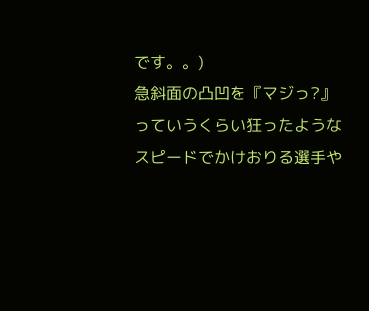です。。)
急斜面の凸凹を『マジっ?』っていうくらい狂ったようなスピードでかけおりる選手や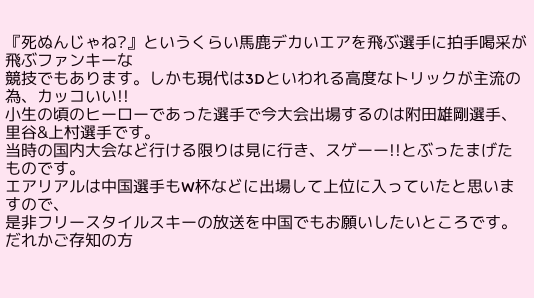『死ぬんじゃね?』というくらい馬鹿デカいエアを飛ぶ選手に拍手喝采が飛ぶファンキーな
競技でもあります。しかも現代は3Dといわれる高度なトリックが主流の為、カッコいい!!
小生の頃のヒーローであった選手で今大会出場するのは附田雄剛選手、里谷&上村選手です。
当時の国内大会など行ける限りは見に行き、スゲーー!!とぶったまげたものです。
エアリアルは中国選手もW杯などに出場して上位に入っていたと思いますので、
是非フリースタイルスキーの放送を中国でもお願いしたいところです。
だれかご存知の方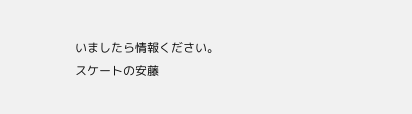いましたら情報ください。
スケートの安藤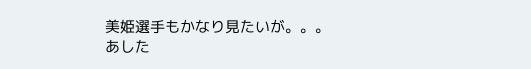美姫選手もかなり見たいが。。。
あした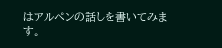はアルペンの話しを書いてみます。